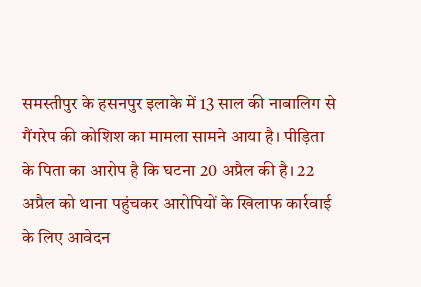समस्तीपुर के हसनपुर इलाके में 13 साल की नाबालिग से गैंगरेप की कोशिश का मामला सामने आया है। पीड़िता के पिता का आरोप है कि घटना 20 अप्रैल की है। 22 अप्रैल को थाना पहुंचकर आरोपियों के खिलाफ कार्रवाई के लिए आवेदन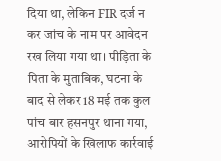दिया था, लेकिन FIR दर्ज न कर जांच के नाम पर आवेदन रख लिया गया था। पीड़िता के पिता के मुताबिक, घटना के बाद से लेकर 18 मई तक कुल पांच बार हसनपुर थाना गया, आरोपियों के खिलाफ कार्रवाई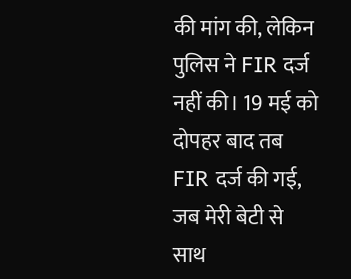की मांग की, लेकिन पुलिस ने FIR दर्ज नहीं की। 19 मई को दोपहर बाद तब FIR दर्ज की गई, जब मेरी बेटी से साथ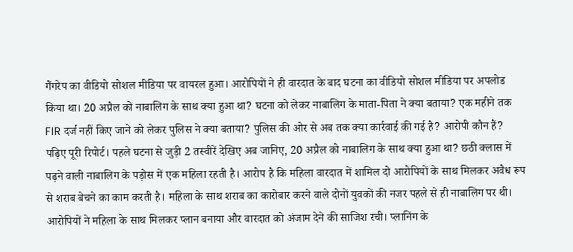गैंगरेप का वीडियो सोशल मीडिया पर वायरल हुआ। आरोपियों ने ही वारदात के बाद घटना का वीडियो सोशल मीडिया पर अपलोड किया था। 20 अप्रैल को नाबालिग के साथ क्या हुआ था? घटना को लेकर नाबालिग के माता-पिता ने क्या बताया? एक महीने तक FIR दर्ज नहीं किए जाने को लेकर पुलिस ने क्या बताया? पुलिस की ओर से अब तक क्या कार्रवाई की गई है? आरोपी कौन हैं? पढ़िए पूरी रिपोर्ट। पहले घटना से जुड़ी 2 तस्वीरें देखिए अब जानिए, 20 अप्रैल को नाबालिग के साथ क्या हुआ था? छठी क्लास में पढ़ने वाली नाबालिग के पड़ोस में एक महिला रहती है। आरोप है कि महिला वारदात में शामिल दो आरोपियों के साथ मिलकर अवैध रूप से शराब बेचने का काम करती है। महिला के साथ शराब का कारोबार करने वाले दोनों युवकों की नजर पहले से ही नाबालिग पर थी। आरोपियों ने महिला के साथ मिलकर प्लान बनाया और वारदात को अंजाम देने की साजिश रची। प्लानिंग के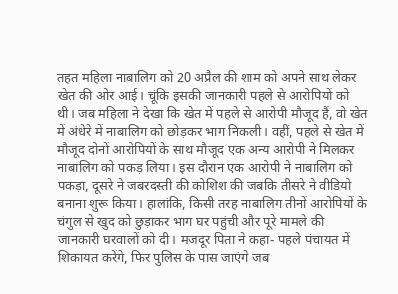तहत महिला नाबालिग को 20 अप्रैल की शाम को अपने साथ लेकर खेत की ओर आई। चूंकि इसकी जानकारी पहले से आरोपियों को थी। जब महिला ने देखा कि खेत में पहले से आरोपी मौजूद हैं, वो खेत में अंधेरे में नाबालिग को छोड़कर भाग निकली। वहीं, पहले से खेत में मौजूद दोनों आरोपियों के साथ मौजूद एक अन्य आरोपी ने मिलकर नाबालिग को पकड़ लिया। इस दौरान एक आरोपी ने नाबालिग को पकड़ा, दूसरे ने जबरदस्ती की कोशिश की जबकि तीसरे ने वीडियो बनाना शुरू किया। हालांकि, किसी तरह नाबालिग तीनों आरोपियों के चंगुल से खुद को छुड़ाकर भाग घर पहुंची और पूरे मामले की जानकारी घरवालों को दी। मजदूर पिता ने कहा- पहले पंचायत में शिकायत करेंगे, फिर पुलिस के पास जाएंगे जब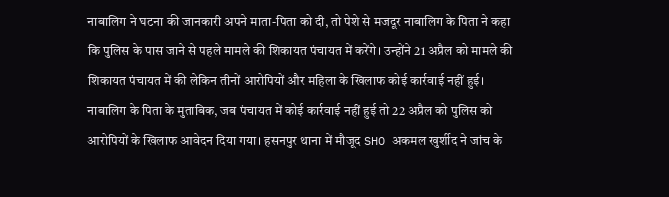नाबालिग ने घटना की जानकारी अपने माता-पिता को दी, तो पेशे से मजदूर नाबालिग के पिता ने कहा कि पुलिस के पास जाने से पहले मामले की शिकायत पंचायत में करेंगे। उन्होंने 21 अप्रैल को मामले की शिकायत पंचायत में की लेकिन तीनों आरोपियों और महिला के खिलाफ कोई कार्रवाई नहीं हुई। नाबालिग के पिता के मुताबिक, जब पंचायत में कोई कार्रवाई नहीं हुई तो 22 अप्रैल को पुलिस को आरोपियों के खिलाफ आवेदन दिया गया। हसनपुर थाना में मौजूद SHO अकमल खुर्शीद ने जांच के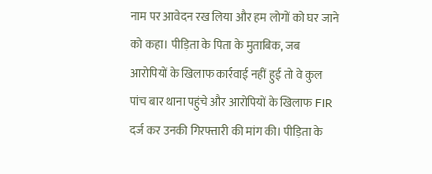नाम पर आवेदन रख लिया और हम लोगों को घर जाने को कहा। पीड़िता के पिता के मुताबिक, जब आरोपियों के खिलाफ कार्रवाई नहीं हुई तो वे कुल पांच बार थाना पहुंचे और आरोपियों के खिलाफ FIR दर्ज कर उनकी गिरफ्तारी की मांग की। पीड़िता के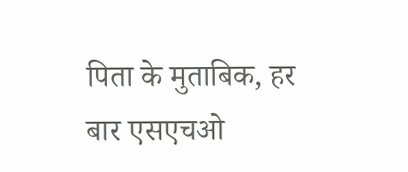पिता के मुताबिक, हर बार एसएचओ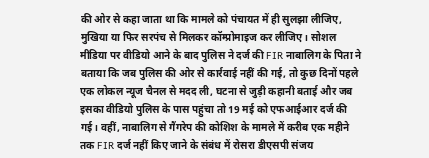की ओर से कहा जाता था कि मामले को पंचायत में ही सुलझा लीजिए, मुखिया या फिर सरपंच से मिलकर कॉम्प्रोमाइज कर लीजिए। सोशल मीडिया पर वीडियो आने के बाद पुलिस ने दर्ज की FIR नाबालिग के पिता ने बताया कि जब पुलिस की ओर से कार्रवाई नहीं की गई, तो कुछ दिनों पहले एक लोकल न्यूज चैनल से मदद ली, घटना से जुड़ी कहानी बताई और जब इसका वीडियो पुलिस के पास पहुंचा तो 19 मई को एफआईआर दर्ज की गई। वहीं, नाबालिग से गैंगरेप की कोशिश के मामले में करीब एक महीने तक FIR दर्ज नहीं किए जाने के संबंध में रोसरा डीएसपी संजय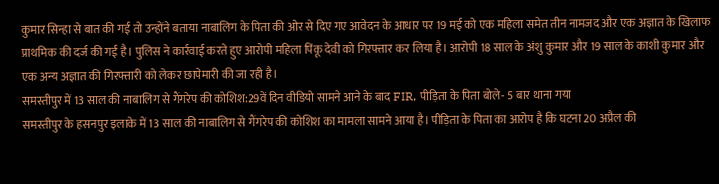कुमार सिन्हा से बात की गई तो उन्होंने बताया नाबालिग के पिता की ओर से दिए गए आवेदन के आधार पर 19 मई को एक महिला समेत तीन नामजद और एक अज्ञात के खिलाफ प्राथमिक की दर्ज की गई है। पुलिस ने कार्रवाई करते हुए आरोपी महिला पिंकू देवी को गिरफ्तार कर लिया है। आरोपी 18 साल के अंशु कुमार और 19 साल के काशी कुमार और एक अन्य अज्ञात की गिरफ्तारी को लेकर छापेमारी की जा रही है।
समस्तीपुर में 13 साल की नाबालिग से गैंगरेप की कोशिश:29वें दिन वीडियो सामने आने के बाद FIR, पीड़िता के पिता बोले- 5 बार थाना गया
समस्तीपुर के हसनपुर इलाके में 13 साल की नाबालिग से गैंगरेप की कोशिश का मामला सामने आया है। पीड़िता के पिता का आरोप है कि घटना 20 अप्रैल की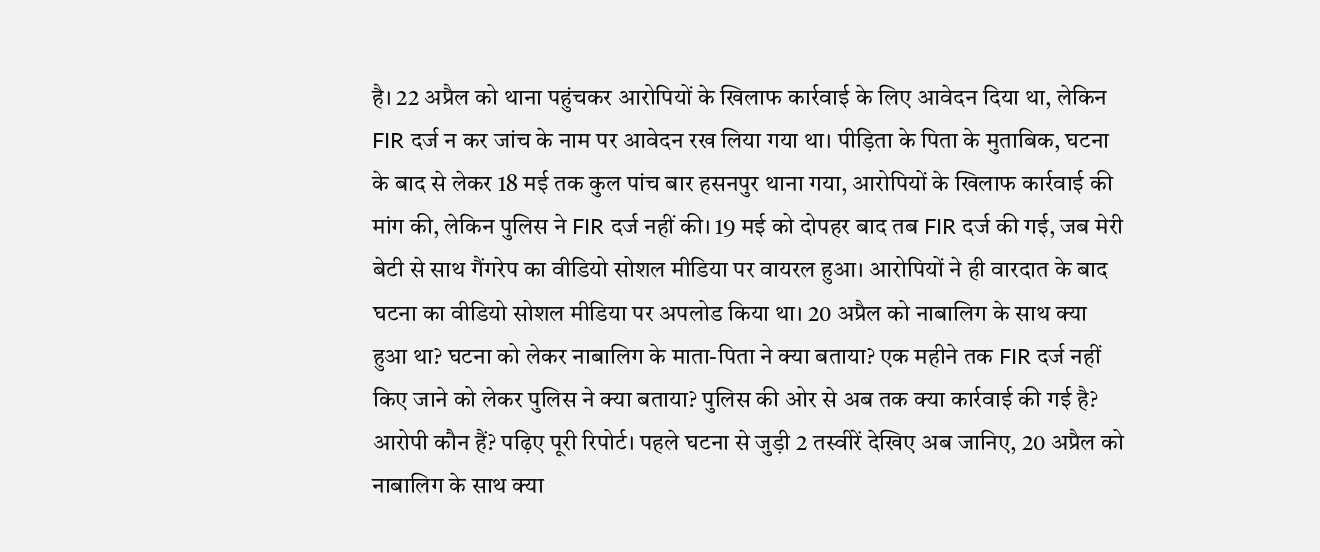है। 22 अप्रैल को थाना पहुंचकर आरोपियों के खिलाफ कार्रवाई के लिए आवेदन दिया था, लेकिन FIR दर्ज न कर जांच के नाम पर आवेदन रख लिया गया था। पीड़िता के पिता के मुताबिक, घटना के बाद से लेकर 18 मई तक कुल पांच बार हसनपुर थाना गया, आरोपियों के खिलाफ कार्रवाई की मांग की, लेकिन पुलिस ने FIR दर्ज नहीं की। 19 मई को दोपहर बाद तब FIR दर्ज की गई, जब मेरी बेटी से साथ गैंगरेप का वीडियो सोशल मीडिया पर वायरल हुआ। आरोपियों ने ही वारदात के बाद घटना का वीडियो सोशल मीडिया पर अपलोड किया था। 20 अप्रैल को नाबालिग के साथ क्या हुआ था? घटना को लेकर नाबालिग के माता-पिता ने क्या बताया? एक महीने तक FIR दर्ज नहीं किए जाने को लेकर पुलिस ने क्या बताया? पुलिस की ओर से अब तक क्या कार्रवाई की गई है? आरोपी कौन हैं? पढ़िए पूरी रिपोर्ट। पहले घटना से जुड़ी 2 तस्वीरें देखिए अब जानिए, 20 अप्रैल को नाबालिग के साथ क्या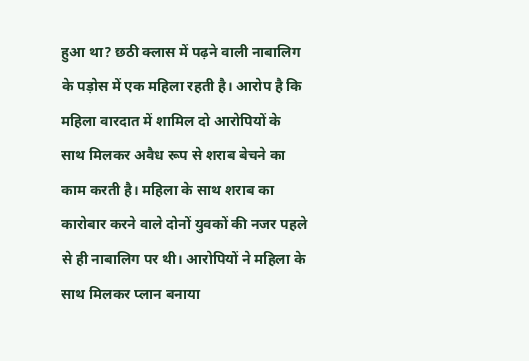हुआ था? छठी क्लास में पढ़ने वाली नाबालिग के पड़ोस में एक महिला रहती है। आरोप है कि महिला वारदात में शामिल दो आरोपियों के साथ मिलकर अवैध रूप से शराब बेचने का काम करती है। महिला के साथ शराब का कारोबार करने वाले दोनों युवकों की नजर पहले से ही नाबालिग पर थी। आरोपियों ने महिला के साथ मिलकर प्लान बनाया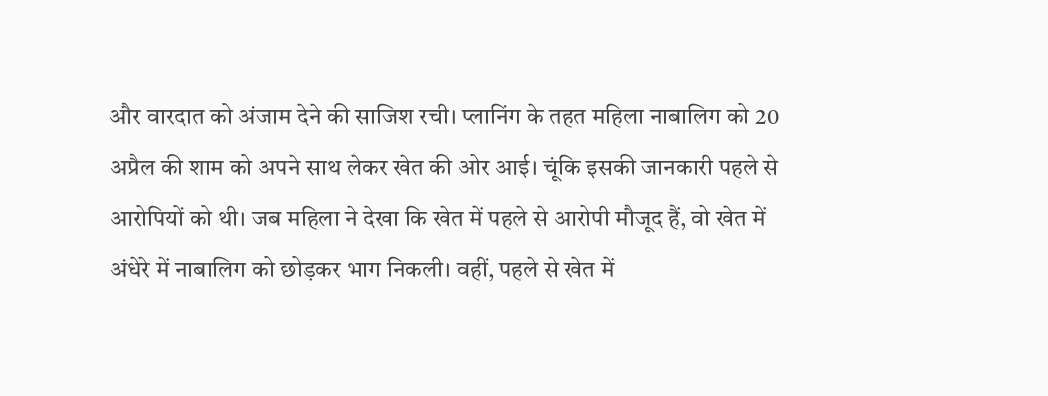और वारदात को अंजाम देने की साजिश रची। प्लानिंग के तहत महिला नाबालिग को 20 अप्रैल की शाम को अपने साथ लेकर खेत की ओर आई। चूंकि इसकी जानकारी पहले से आरोपियों को थी। जब महिला ने देखा कि खेत में पहले से आरोपी मौजूद हैं, वो खेत में अंधेरे में नाबालिग को छोड़कर भाग निकली। वहीं, पहले से खेत में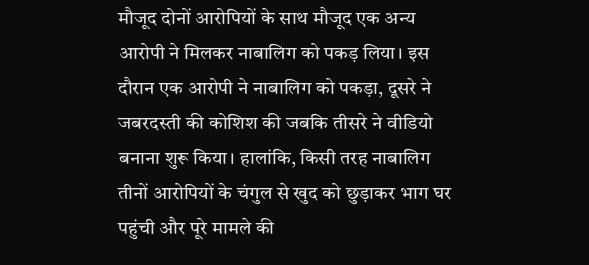मौजूद दोनों आरोपियों के साथ मौजूद एक अन्य आरोपी ने मिलकर नाबालिग को पकड़ लिया। इस दौरान एक आरोपी ने नाबालिग को पकड़ा, दूसरे ने जबरदस्ती की कोशिश की जबकि तीसरे ने वीडियो बनाना शुरू किया। हालांकि, किसी तरह नाबालिग तीनों आरोपियों के चंगुल से खुद को छुड़ाकर भाग घर पहुंची और पूरे मामले की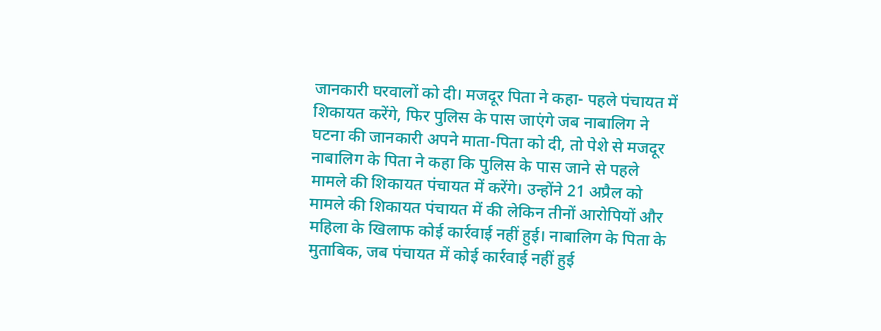जानकारी घरवालों को दी। मजदूर पिता ने कहा- पहले पंचायत में शिकायत करेंगे, फिर पुलिस के पास जाएंगे जब नाबालिग ने घटना की जानकारी अपने माता-पिता को दी, तो पेशे से मजदूर नाबालिग के पिता ने कहा कि पुलिस के पास जाने से पहले मामले की शिकायत पंचायत में करेंगे। उन्होंने 21 अप्रैल को मामले की शिकायत पंचायत में की लेकिन तीनों आरोपियों और महिला के खिलाफ कोई कार्रवाई नहीं हुई। नाबालिग के पिता के मुताबिक, जब पंचायत में कोई कार्रवाई नहीं हुई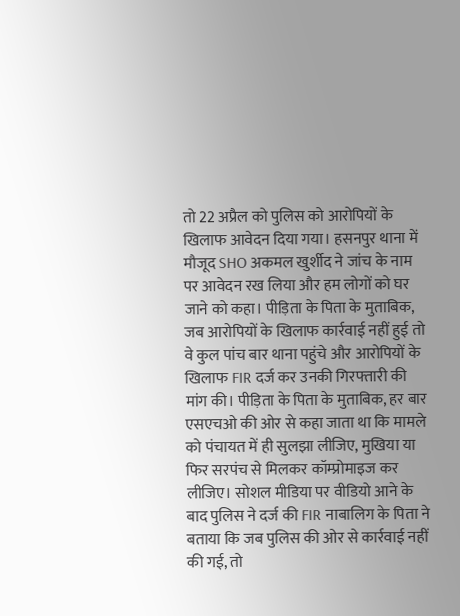तो 22 अप्रैल को पुलिस को आरोपियों के खिलाफ आवेदन दिया गया। हसनपुर थाना में मौजूद SHO अकमल खुर्शीद ने जांच के नाम पर आवेदन रख लिया और हम लोगों को घर जाने को कहा। पीड़िता के पिता के मुताबिक, जब आरोपियों के खिलाफ कार्रवाई नहीं हुई तो वे कुल पांच बार थाना पहुंचे और आरोपियों के खिलाफ FIR दर्ज कर उनकी गिरफ्तारी की मांग की। पीड़िता के पिता के मुताबिक, हर बार एसएचओ की ओर से कहा जाता था कि मामले को पंचायत में ही सुलझा लीजिए, मुखिया या फिर सरपंच से मिलकर कॉम्प्रोमाइज कर लीजिए। सोशल मीडिया पर वीडियो आने के बाद पुलिस ने दर्ज की FIR नाबालिग के पिता ने बताया कि जब पुलिस की ओर से कार्रवाई नहीं की गई, तो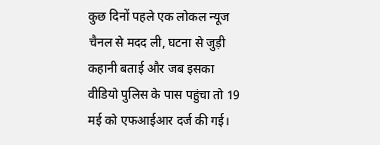कुछ दिनों पहले एक लोकल न्यूज चैनल से मदद ली, घटना से जुड़ी कहानी बताई और जब इसका वीडियो पुलिस के पास पहुंचा तो 19 मई को एफआईआर दर्ज की गई।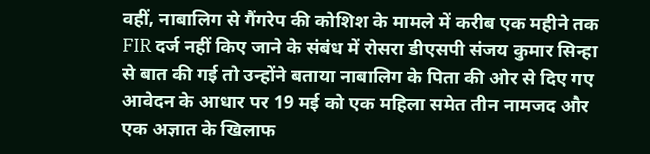वहीं, नाबालिग से गैंगरेप की कोशिश के मामले में करीब एक महीने तक FIR दर्ज नहीं किए जाने के संबंध में रोसरा डीएसपी संजय कुमार सिन्हा से बात की गई तो उन्होंने बताया नाबालिग के पिता की ओर से दिए गए आवेदन के आधार पर 19 मई को एक महिला समेत तीन नामजद और एक अज्ञात के खिलाफ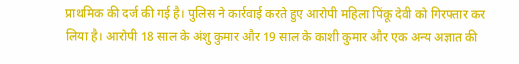प्राथमिक की दर्ज की गई है। पुलिस ने कार्रवाई करते हुए आरोपी महिला पिंकू देवी को गिरफ्तार कर लिया है। आरोपी 18 साल के अंशु कुमार और 19 साल के काशी कुमार और एक अन्य अज्ञात की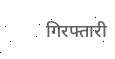गिरफ्तारी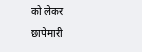को लेकर छापेमारी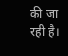की जा रही है।